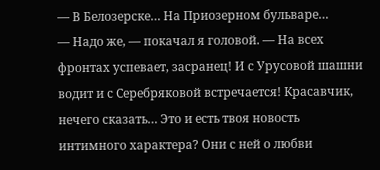— В Белозерске… На Приозерном бульваре…
— Надо же, — покачал я головой. — На всех фронтах успевает, засранец! И с Урусовой шашни водит и с Серебряковой встречается! Красавчик, нечего сказать… Это и есть твоя новость интимного характера? Они с ней о любви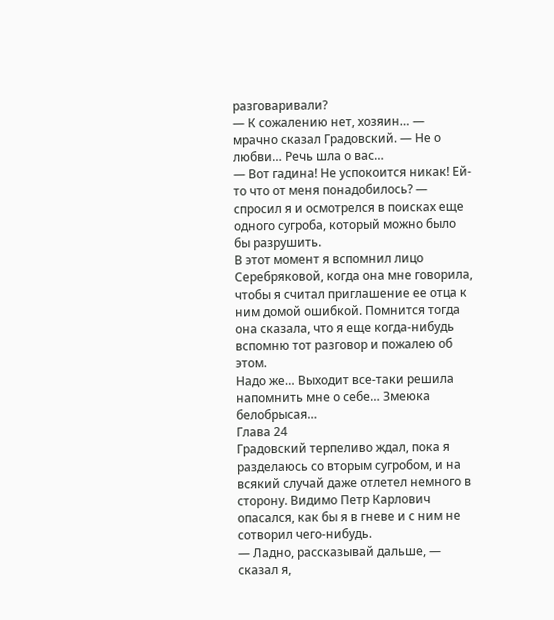разговаривали?
— К сожалению нет, хозяин… — мрачно сказал Градовский. — Не о любви… Речь шла о вас…
— Вот гадина! Не успокоится никак! Ей-то что от меня понадобилось? — спросил я и осмотрелся в поисках еще одного сугроба, который можно было бы разрушить.
В этот момент я вспомнил лицо Серебряковой, когда она мне говорила, чтобы я считал приглашение ее отца к ним домой ошибкой. Помнится тогда она сказала, что я еще когда-нибудь вспомню тот разговор и пожалею об этом.
Надо же… Выходит все-таки решила напомнить мне о себе… Змеюка белобрысая…
Глава 24
Градовский терпеливо ждал, пока я разделаюсь со вторым сугробом, и на всякий случай даже отлетел немного в сторону. Видимо Петр Карлович опасался, как бы я в гневе и с ним не сотворил чего-нибудь.
— Ладно, рассказывай дальше, — сказал я,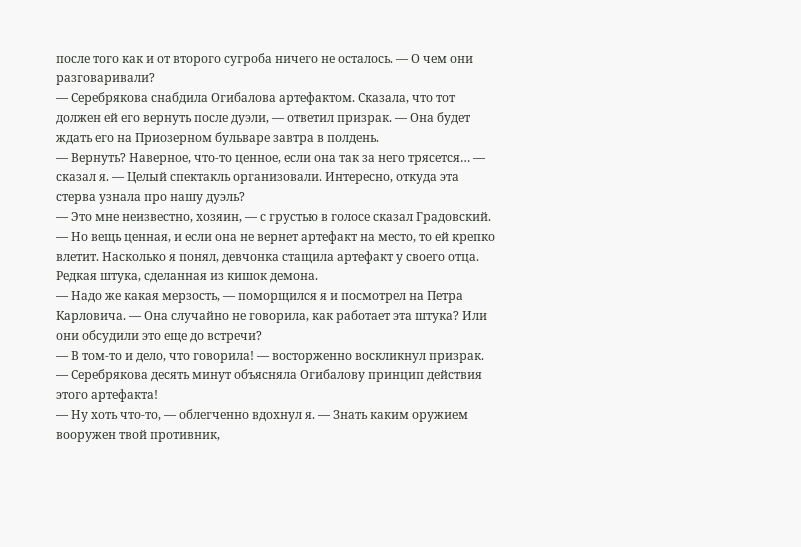после того как и от второго сугроба ничего не осталось. — О чем они разговаривали?
— Серебрякова снабдила Огибалова артефактом. Сказала, что тот должен ей его вернуть после дуэли, — ответил призрак. — Она будет ждать его на Приозерном бульваре завтра в полдень.
— Вернуть? Наверное, что-то ценное, если она так за него трясется… — сказал я. — Целый спектакль организовали. Интересно, откуда эта стерва узнала про нашу дуэль?
— Это мне неизвестно, хозяин, — с грустью в голосе сказал Градовский. — Но вещь ценная, и если она не вернет артефакт на место, то ей крепко влетит. Насколько я понял, девчонка стащила артефакт у своего отца. Редкая штука, сделанная из кишок демона.
— Надо же какая мерзость, — поморщился я и посмотрел на Петра Карловича. — Она случайно не говорила, как работает эта штука? Или они обсудили это еще до встречи?
— В том-то и дело, что говорила! — восторженно воскликнул призрак. — Серебрякова десять минут объясняла Огибалову принцип действия этого артефакта!
— Ну хоть что-то, — облегченно вдохнул я. — Знать каким оружием вооружен твой противник,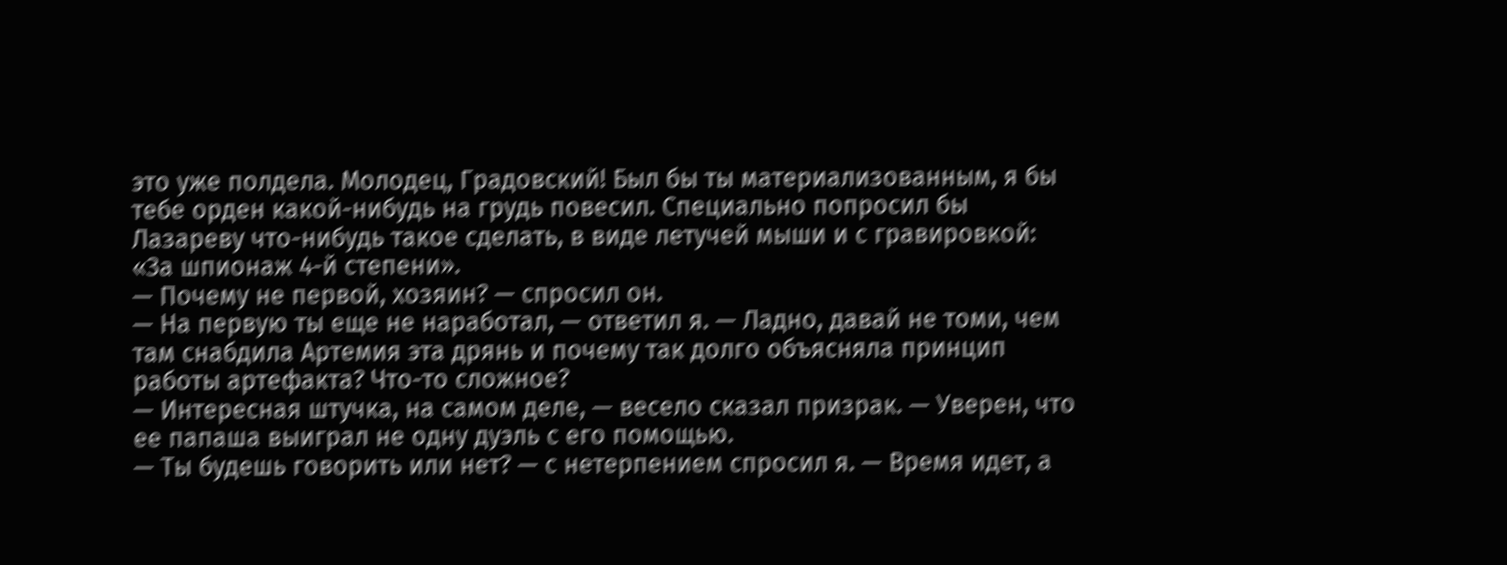это уже полдела. Молодец, Градовский! Был бы ты материализованным, я бы тебе орден какой-нибудь на грудь повесил. Специально попросил бы Лазареву что-нибудь такое сделать, в виде летучей мыши и с гравировкой: «За шпионаж 4-й степени».
— Почему не первой, хозяин? — спросил он.
— На первую ты еще не наработал, — ответил я. — Ладно, давай не томи, чем там снабдила Артемия эта дрянь и почему так долго объясняла принцип работы артефакта? Что-то сложное?
— Интересная штучка, на самом деле, — весело сказал призрак. — Уверен, что ее папаша выиграл не одну дуэль с его помощью.
— Ты будешь говорить или нет? — с нетерпением спросил я. — Время идет, а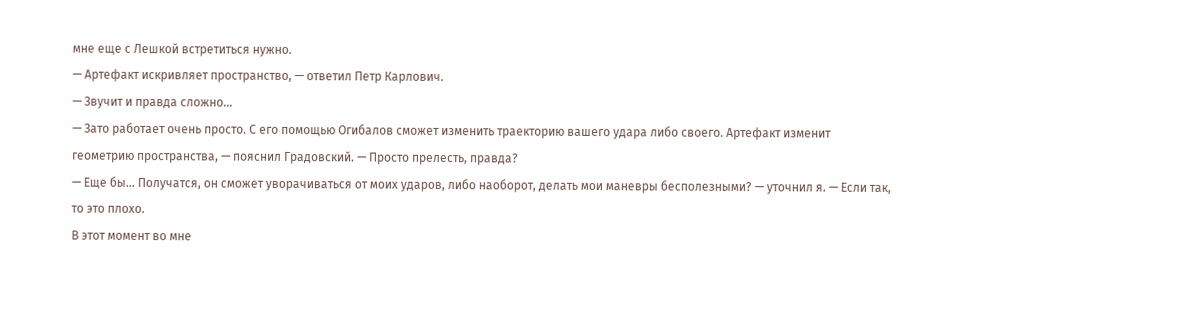мне еще с Лешкой встретиться нужно.
— Артефакт искривляет пространство, — ответил Петр Карлович.
— Звучит и правда сложно…
— Зато работает очень просто. С его помощью Огибалов сможет изменить траекторию вашего удара либо своего. Артефакт изменит геометрию пространства, — пояснил Градовский. — Просто прелесть, правда?
— Еще бы… Получатся, он сможет уворачиваться от моих ударов, либо наоборот, делать мои маневры бесполезными? — уточнил я. — Если так, то это плохо.
В этот момент во мне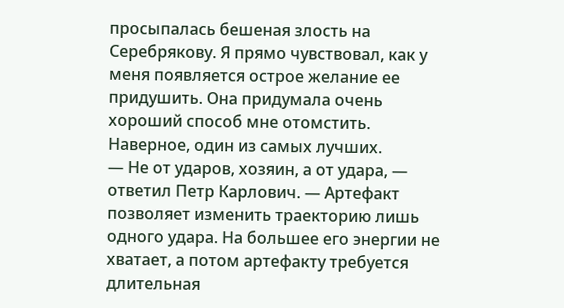просыпалась бешеная злость на Серебрякову. Я прямо чувствовал, как у меня появляется острое желание ее придушить. Она придумала очень хороший способ мне отомстить. Наверное, один из самых лучших.
— Не от ударов, хозяин, а от удара, — ответил Петр Карлович. — Артефакт позволяет изменить траекторию лишь одного удара. На большее его энергии не хватает, а потом артефакту требуется длительная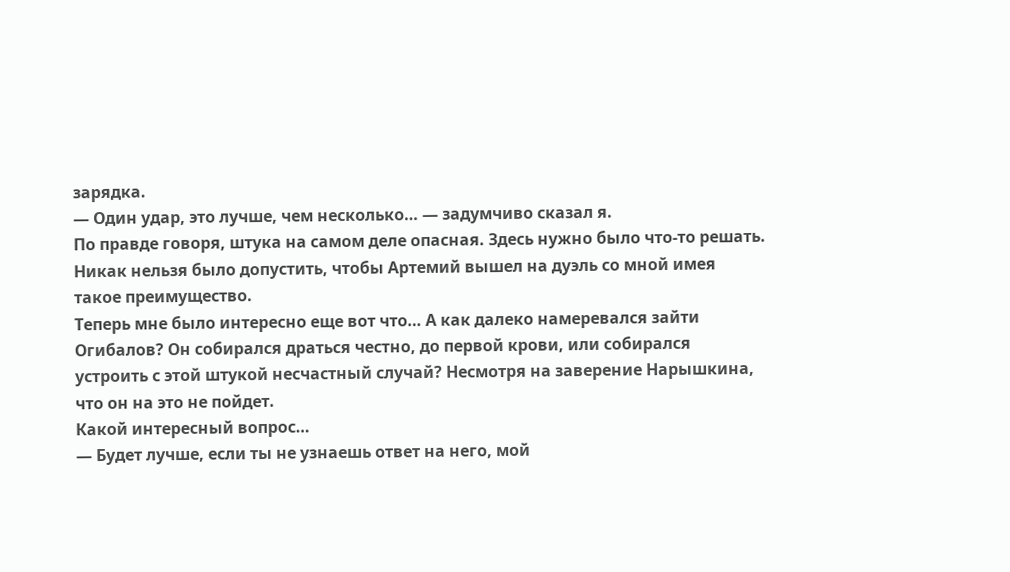зарядка.
— Один удар, это лучше, чем несколько… — задумчиво сказал я.
По правде говоря, штука на самом деле опасная. Здесь нужно было что-то решать. Никак нельзя было допустить, чтобы Артемий вышел на дуэль со мной имея такое преимущество.
Теперь мне было интересно еще вот что… А как далеко намеревался зайти Огибалов? Он собирался драться честно, до первой крови, или собирался устроить с этой штукой несчастный случай? Несмотря на заверение Нарышкина, что он на это не пойдет.
Какой интересный вопрос…
— Будет лучше, если ты не узнаешь ответ на него, мой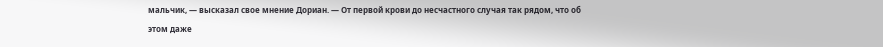мальчик, — высказал свое мнение Дориан. — От первой крови до несчастного случая так рядом, что об этом даже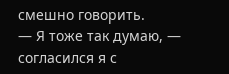смешно говорить.
— Я тоже так думаю, — согласился я с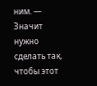ним. — Значит нужно сделать так, чтобы этот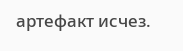артефакт исчез.